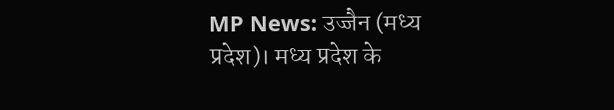MP News: उज्जैन (मध्य प्रदेश)। मध्य प्रदेश के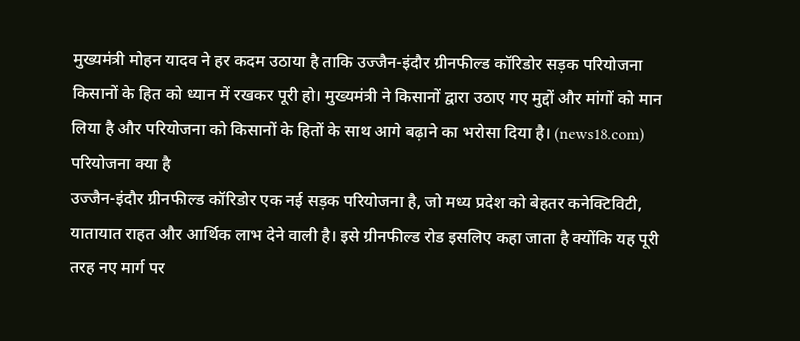मुख्यमंत्री मोहन यादव ने हर कदम उठाया है ताकि उज्जैन-इंदौर ग्रीनफील्ड कॉरिडोर सड़क परियोजना किसानों के हित को ध्यान में रखकर पूरी हो। मुख्यमंत्री ने किसानों द्वारा उठाए गए मुद्दों और मांगों को मान लिया है और परियोजना को किसानों के हितों के साथ आगे बढ़ाने का भरोसा दिया है। (news18.com)
परियोजना क्या है
उज्जैन-इंदौर ग्रीनफील्ड कॉरिडोर एक नई सड़क परियोजना है, जो मध्य प्रदेश को बेहतर कनेक्टिविटी, यातायात राहत और आर्थिक लाभ देने वाली है। इसे ग्रीनफील्ड रोड इसलिए कहा जाता है क्योंकि यह पूरी तरह नए मार्ग पर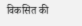विकसित की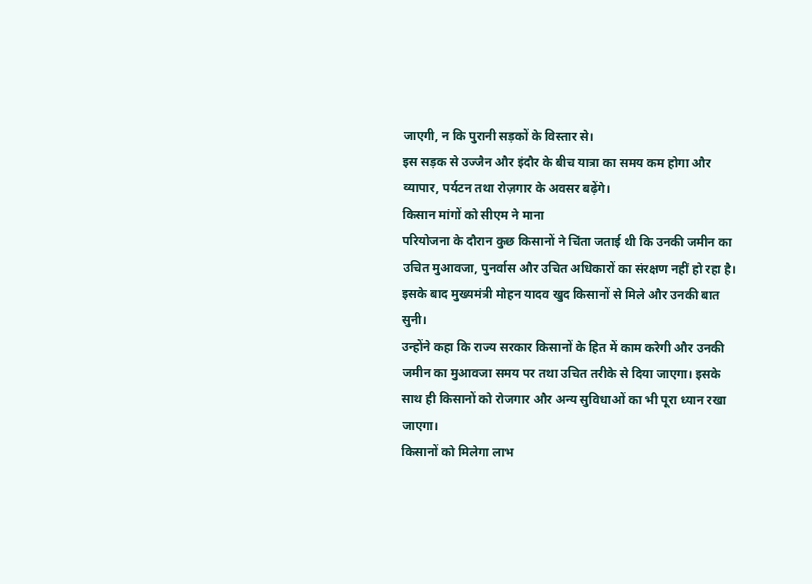जाएगी, न कि पुरानी सड़कों के विस्तार से।
इस सड़क से उज्जैन और इंदौर के बीच यात्रा का समय कम होगा और व्यापार, पर्यटन तथा रोज़गार के अवसर बढ़ेंगे।
किसान मांगों को सीएम ने माना
परियोजना के दौरान कुछ किसानों ने चिंता जताई थी कि उनकी जमीन का उचित मुआवजा, पुनर्वास और उचित अधिकारों का संरक्षण नहीं हो रहा है। इसके बाद मुख्यमंत्री मोहन यादव खुद किसानों से मिले और उनकी बात सुनी।
उन्होंने कहा कि राज्य सरकार किसानों के हित में काम करेगी और उनकी जमीन का मुआवजा समय पर तथा उचित तरीके से दिया जाएगा। इसके साथ ही किसानों को रोजगार और अन्य सुविधाओं का भी पूरा ध्यान रखा जाएगा।
किसानों को मिलेगा लाभ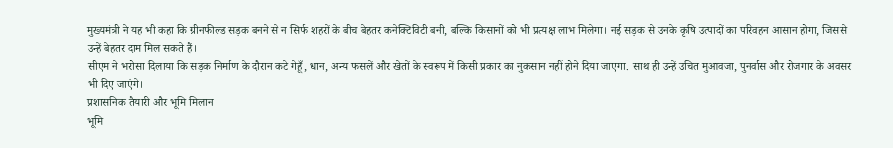मुख्यमंत्री ने यह भी कहा कि ग्रीनफील्ड सड़क बनने से न सिर्फ शहरों के बीच बेहतर कनेक्टिविटी बनी, बल्कि किसानों को भी प्रत्यक्ष लाभ मिलेगा। नई सड़क से उनके कृषि उत्पादों का परिवहन आसान होगा, जिससे उन्हें बेहतर दाम मिल सकते हैं।
सीएम ने भरोसा दिलाया कि सड़क निर्माण के दौरान कटे गेहूँ, धान, अन्य फसलें और खेतों के स्वरूप में किसी प्रकार का नुकसान नहीं होने दिया जाएगा. साथ ही उन्हें उचित मुआवजा, पुनर्वास और रोजगार के अवसर भी दिए जाएंगे।
प्रशासनिक तैयारी और भूमि मिलान
भूमि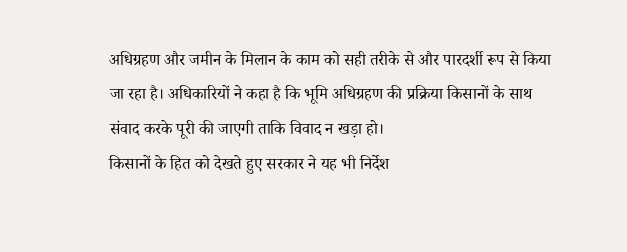अधिग्रहण और जमीन के मिलान के काम को सही तरीके से और पारदर्शी रूप से किया जा रहा है। अधिकारियों ने कहा है कि भूमि अधिग्रहण की प्रक्रिया किसानों के साथ संवाद करके पूरी की जाएगी ताकि विवाद न खड़ा हो।
किसानों के हित को देखते हुए सरकार ने यह भी निर्देश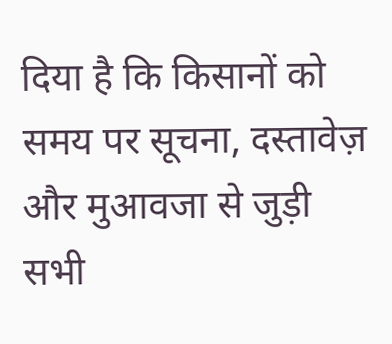दिया है कि किसानों को समय पर सूचना, दस्तावेज़ और मुआवजा से जुड़ी सभी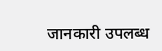जानकारी उपलब्ध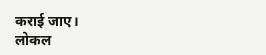कराई जाए।
लोकल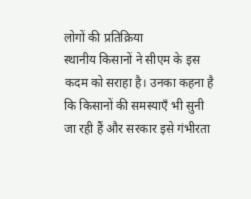लोगों की प्रतिक्रिया
स्थानीय किसानों ने सीएम के इस कदम को सराहा है। उनका कहना है कि किसानों की समस्याएँ भी सुनी जा रही हैं और सरकार इसे गंभीरता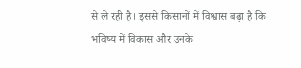से ले रही है। इससे किसानों में विश्वास बढ़ा है कि भविष्य में विकास और उनके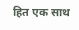हित एक साथ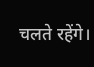चलते रहेंगे।